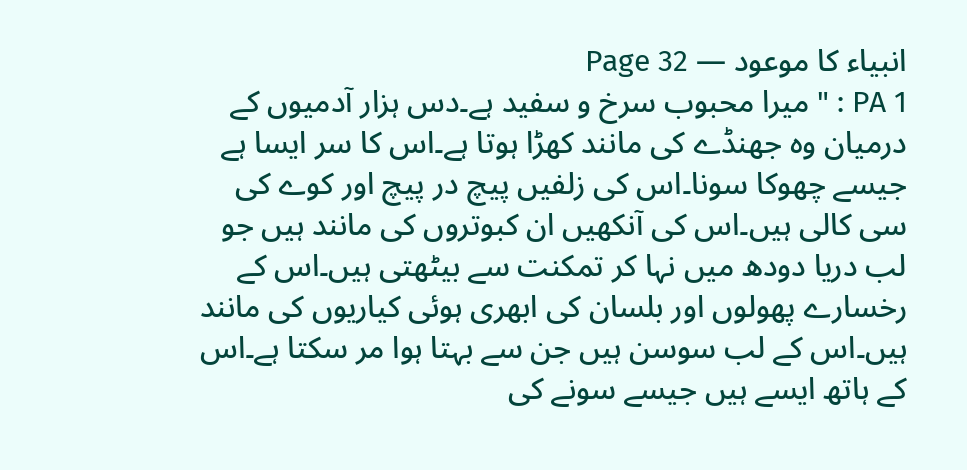انبیاء کا موعود — Page 32
PA 1 : " میرا محبوب سرخ و سفید ہے۔دس ہزار آدمیوں کے درمیان وہ جھنڈے کی مانند کھڑا ہوتا ہے۔اس کا سر ایسا ہے جیسے چھوکا سونا۔اس کی زلفیں پیچ در پیچ اور کوے کی سی کالی ہیں۔اس کی آنکھیں ان کبوتروں کی مانند ہیں جو لب دریا دودھ میں نہا کر تمکنت سے بیٹھتی ہیں۔اس کے رخسارے پھولوں اور بلسان کی ابھری ہوئی کیاریوں کی مانند ہیں۔اس کے لب سوسن ہیں جن سے بہتا ہوا مر سکتا ہے۔اس کے ہاتھ ایسے ہیں جیسے سونے کی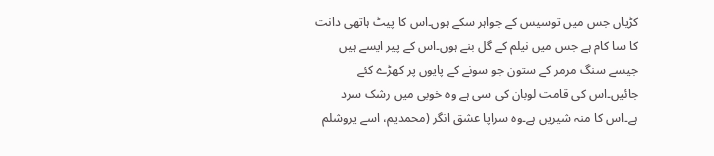کڑیاں جس میں توسیس کے جواہر سکے ہوں۔اس کا پیٹ ہاتھی دانت کا سا کام ہے جس میں نیلم کے گل بنے ہوں۔اس کے پیر ایسے ہیں جیسے سنگ مرمر کے ستون جو سونے کے پایوں پر کھڑے کئے جائیں۔اس کی قامت لوبان کی سی ہے وہ خوبی میں رشک سرد ہے۔اس کا منہ شیریں ہے۔وہ سراپا عشق انگر (محمدیم، اسے یروشلم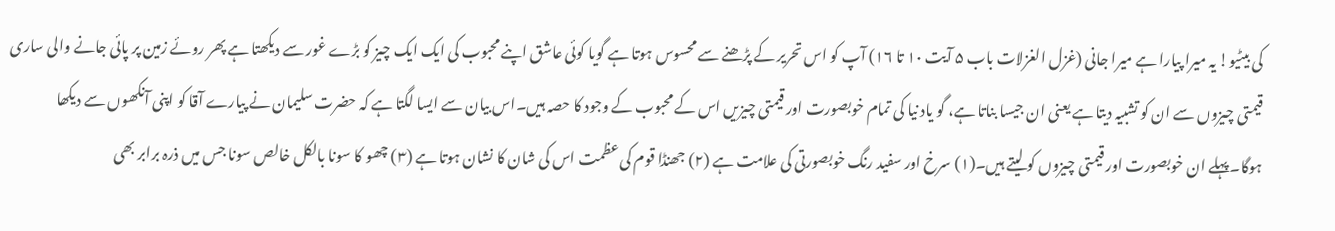کی بیٹیو! یہ میرا پیارا ہے میرا جانی (غزل الغزلات باب ۵ آیت ۱۰ تا ۱۶) آپ کو اس تحریر کے پڑھنے سے محسوس ہوتا ہے گویا کوئی عاشق اپنے محبوب کی ایک ایک چیز کو بڑے غور سے دیکھتا ہے پھر روئے زمین پر پائی جانے والی ساری قیمتی چیزوں سے ان کو تشبیہ دیتا ہے یعنی ان جیسا بناتا ہے، گو یاد نیا کی تمام خوبصورت اور قیمتی چیزیں اس کے محبوب کے وجود کا حصہ ہیں۔اس بیان سے ایسا لگتا ہے کہ حضرت سلیمان نے پیارے آقا کو اپنی آنکھوں سے دیکھا ہوگا۔پہلے ان خوبصورت اور قیمتی چیزوں کو لیتے ہیں۔(۱) سرخ اور سفید رنگ خوبصورتی کی علامت ہے (۲) جھنڈا قوم کی عظمت اس کی شان کا نشان ہوتا ہے (۳) چھو کا سونا بالکل خالص سونا جس میں ذرہ برابر بھی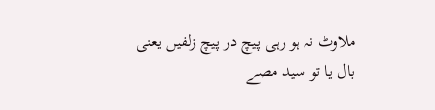ملاوٹ نہ ہو رہی پیچ در پیچ زلفیں یعنی بال یا تو سید مصے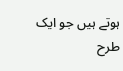ہوتے ہیں جو ایک طرح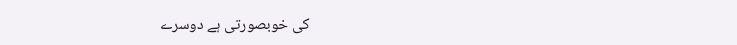کی خوبصورتی ہے دوسرے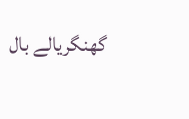گھنگریالے بال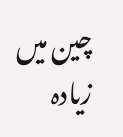چین میں زیادہ